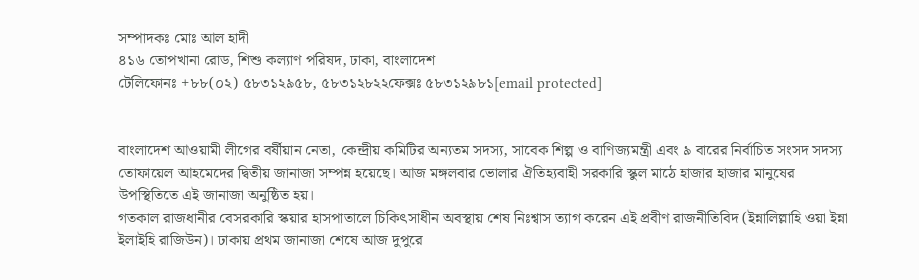সম্পাদকঃ মোঃ আল হাদী
৪১৬ তোপখানা রোড, শিশু কল্যাণ পরিষদ, ঢাকা, বাংলাদেশ
টেলিফোনঃ +৮৮(০২) ৫৮৩১২৯৫৮, ৫৮৩১২৮২২ফেক্সঃ ৫৮৩১২৯৮১[email protected]


বাংলাদেশ আওয়ামী লীগের বর্ষীয়ান নেতা, কেন্দ্রীয় কমিটির অন্যতম সদস্য, সাবেক শিল্প ও বাণিজ্যমন্ত্রী এবং ৯ বারের নির্বাচিত সংসদ সদস্য তোফায়েল আহমেদের দ্বিতীয় জানাজা সম্পন্ন হয়েছে। আজ মঙ্গলবার ভোলার ঐতিহ্যবাহী সরকারি স্কুল মাঠে হাজার হাজার মানুষের উপস্থিতিতে এই জানাজা অনুষ্ঠিত হয়।
গতকাল রাজধানীর বেসরকারি স্কয়ার হাসপাতালে চিকিৎসাধীন অবস্থায় শেষ নিঃশ্বাস ত্যাগ করেন এই প্রবীণ রাজনীতিবিদ (ইন্নালিল্লাহি ওয়া ইন্না ইলাইহি রাজিউন)। ঢাকায় প্রথম জানাজা শেষে আজ দুপুরে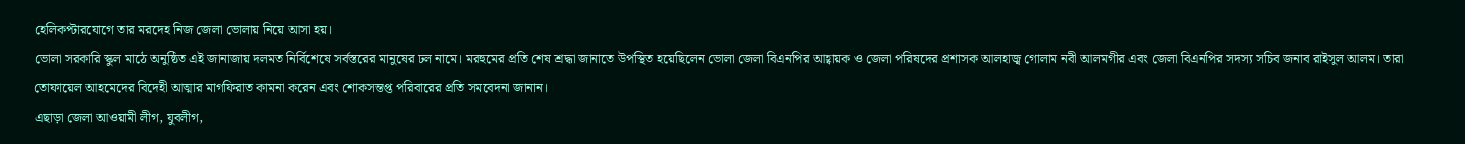হেলিকপ্টারযোগে তার মরদেহ নিজ জেলা ভোলায় নিয়ে আসা হয়।
ভোলা সরকারি স্কুল মাঠে অনুষ্ঠিত এই জানাজায় দলমত নির্বিশেষে সর্বস্তরের মানুষের ঢল নামে। মরহুমের প্রতি শেষ শ্রদ্ধা জানাতে উপস্থিত হয়েছিলেন ভোলা জেলা বিএনপির আহ্বায়ক ও জেলা পরিষদের প্রশাসক আলহাজ্ব গোলাম নবী আলমগীর এবং জেলা বিএনপির সদস্য সচিব জনাব রাইসুল আলম। তারা তোফায়েল আহমেদের বিদেহী আত্মার মাগফিরাত কামনা করেন এবং শোকসন্তপ্ত পরিবারের প্রতি সমবেদনা জানান।
এছাড়া জেলা আওয়ামী লীগ, যুবলীগ,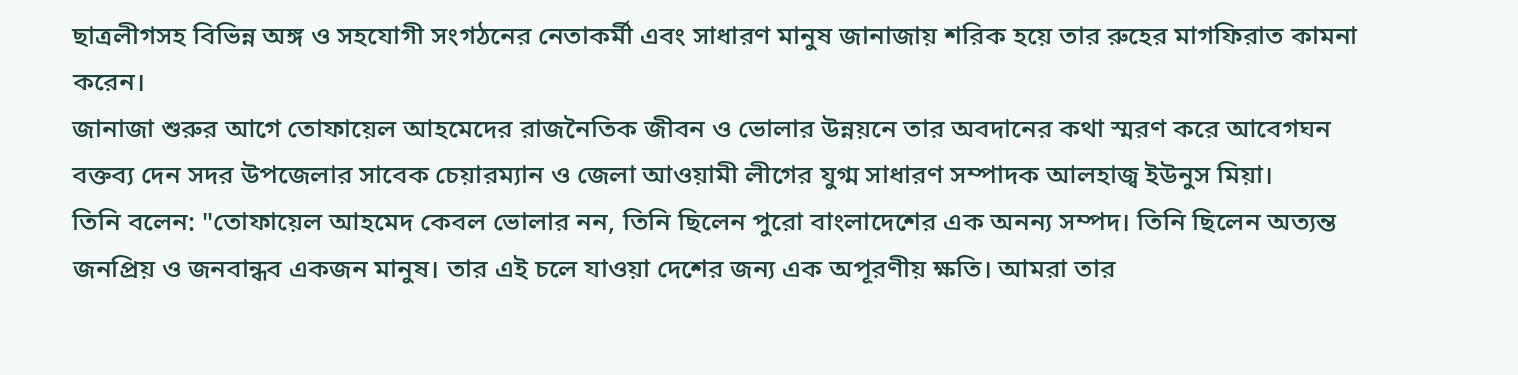ছাত্রলীগসহ বিভিন্ন অঙ্গ ও সহযোগী সংগঠনের নেতাকর্মী এবং সাধারণ মানুষ জানাজায় শরিক হয়ে তার রুহের মাগফিরাত কামনা করেন।
জানাজা শুরুর আগে তোফায়েল আহমেদের রাজনৈতিক জীবন ও ভোলার উন্নয়নে তার অবদানের কথা স্মরণ করে আবেগঘন বক্তব্য দেন সদর উপজেলার সাবেক চেয়ারম্যান ও জেলা আওয়ামী লীগের যুগ্ম সাধারণ সম্পাদক আলহাজ্ব ইউনুস মিয়া।
তিনি বলেন: "তোফায়েল আহমেদ কেবল ভোলার নন, তিনি ছিলেন পুরো বাংলাদেশের এক অনন্য সম্পদ। তিনি ছিলেন অত্যন্ত জনপ্রিয় ও জনবান্ধব একজন মানুষ। তার এই চলে যাওয়া দেশের জন্য এক অপূরণীয় ক্ষতি। আমরা তার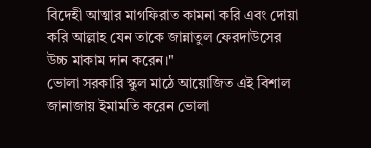বিদেহী আত্মার মাগফিরাত কামনা করি এবং দোয়া করি আল্লাহ যেন তাকে জান্নাতুল ফেরদাউসের উচ্চ মাকাম দান করেন।"
ভোলা সরকারি স্কুল মাঠে আয়োজিত এই বিশাল জানাজায় ইমামতি করেন ভোলা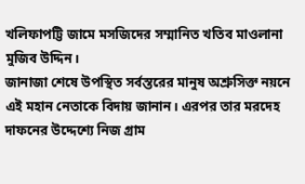খলিফাপট্টি জামে মসজিদের সম্মানিত খতিব মাওলানা মুজিব উদ্দিন।
জানাজা শেষে উপস্থিত সর্বস্তরের মানুষ অশ্রুসিক্ত নয়নে এই মহান নেতাকে বিদায় জানান। এরপর তার মরদেহ দাফনের উদ্দেশ্যে নিজ গ্রাম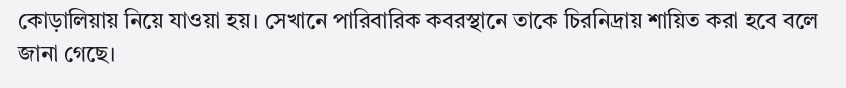কোড়ালিয়ায় নিয়ে যাওয়া হয়। সেখানে পারিবারিক কবরস্থানে তাকে চিরনিদ্রায় শায়িত করা হবে বলে জানা গেছে।